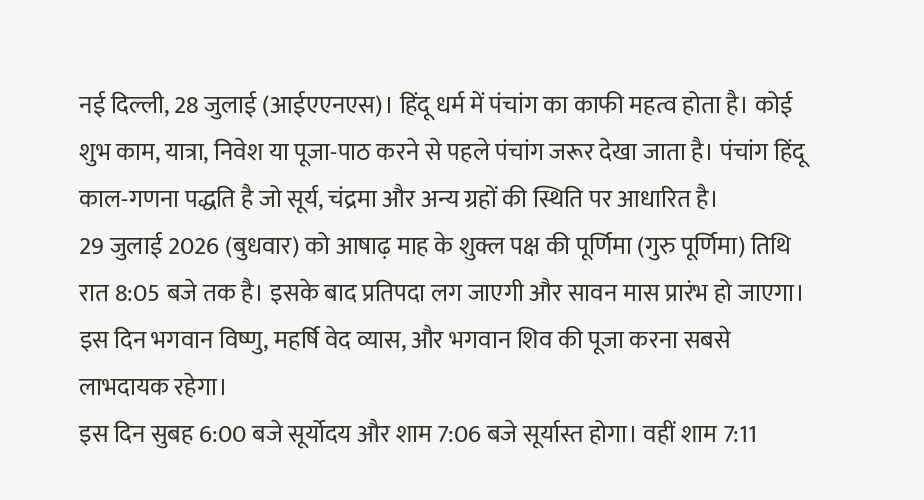नई दिल्ली, 28 जुलाई (आईएएनएस)। हिंदू धर्म में पंचांग का काफी महत्व होता है। कोई शुभ काम, यात्रा, निवेश या पूजा-पाठ करने से पहले पंचांग जरूर देखा जाता है। पंचांग हिंदू काल-गणना पद्धति है जो सूर्य, चंद्रमा और अन्य ग्रहों की स्थिति पर आधारित है।
29 जुलाई 2026 (बुधवार) को आषाढ़ माह के शुक्ल पक्ष की पूर्णिमा (गुरु पूर्णिमा) तिथि रात 8:05 बजे तक है। इसके बाद प्रतिपदा लग जाएगी और सावन मास प्रारंभ हो जाएगा। इस दिन भगवान विष्णु, महर्षि वेद व्यास, और भगवान शिव की पूजा करना सबसे लाभदायक रहेगा।
इस दिन सुबह 6:00 बजे सूर्योदय और शाम 7:06 बजे सूर्यास्त होगा। वहीं शाम 7:11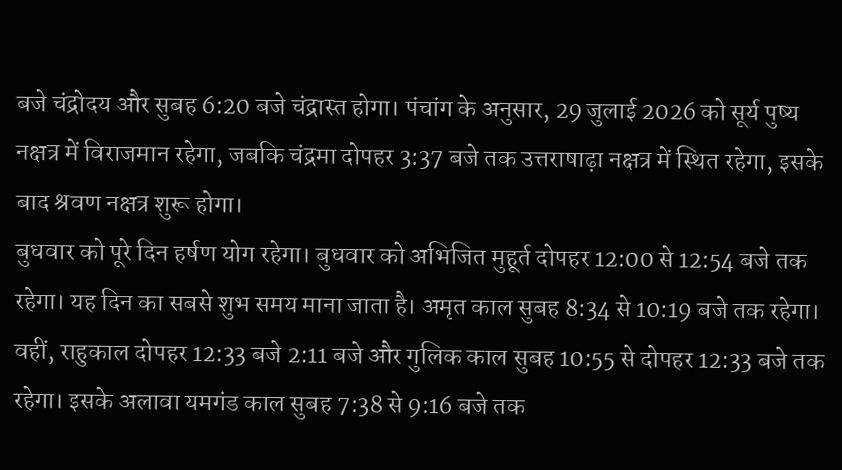बजे चंद्रोदय और सुबह 6:20 बजे चंद्रास्त होगा। पंचांग के अनुसार, 29 जुलाई 2026 को सूर्य पुष्य नक्षत्र में विराजमान रहेगा, जबकि चंद्रमा दोपहर 3:37 बजे तक उत्तराषाढ़ा नक्षत्र में स्थित रहेगा, इसके बाद श्रवण नक्षत्र शुरू होगा।
बुधवार को पूरे दिन हर्षण योग रहेगा। बुधवार को अभिजित मुहूर्त दोपहर 12:00 से 12:54 बजे तक रहेगा। यह दिन का सबसे शुभ समय माना जाता है। अमृत काल सुबह 8:34 से 10:19 बजे तक रहेगा।
वहीं, राहुकाल दोपहर 12:33 बजे 2:11 बजे और गुलिक काल सुबह 10:55 से दोपहर 12:33 बजे तक रहेगा। इसके अलावा यमगंड काल सुबह 7:38 से 9:16 बजे तक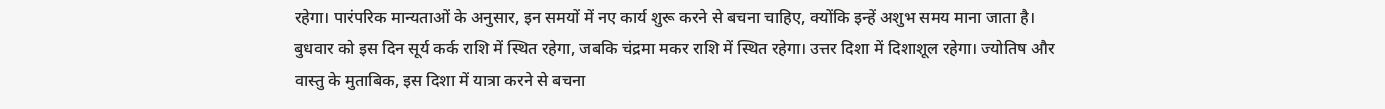रहेगा। पारंपरिक मान्यताओं के अनुसार, इन समयों में नए कार्य शुरू करने से बचना चाहिए, क्योंकि इन्हें अशुभ समय माना जाता है।
बुधवार को इस दिन सूर्य कर्क राशि में स्थित रहेगा, जबकि चंद्रमा मकर राशि में स्थित रहेगा। उत्तर दिशा में दिशाशूल रहेगा। ज्योतिष और वास्तु के मुताबिक, इस दिशा में यात्रा करने से बचना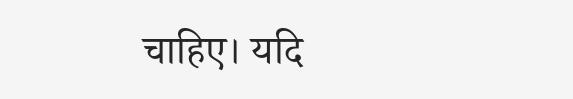चाहिए। यदि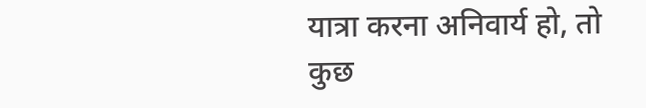यात्रा करना अनिवार्य हो, तो कुछ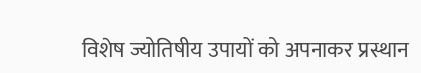विशेष ज्योतिषीय उपायों को अपनाकर प्रस्थान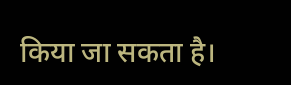किया जा सकता है।